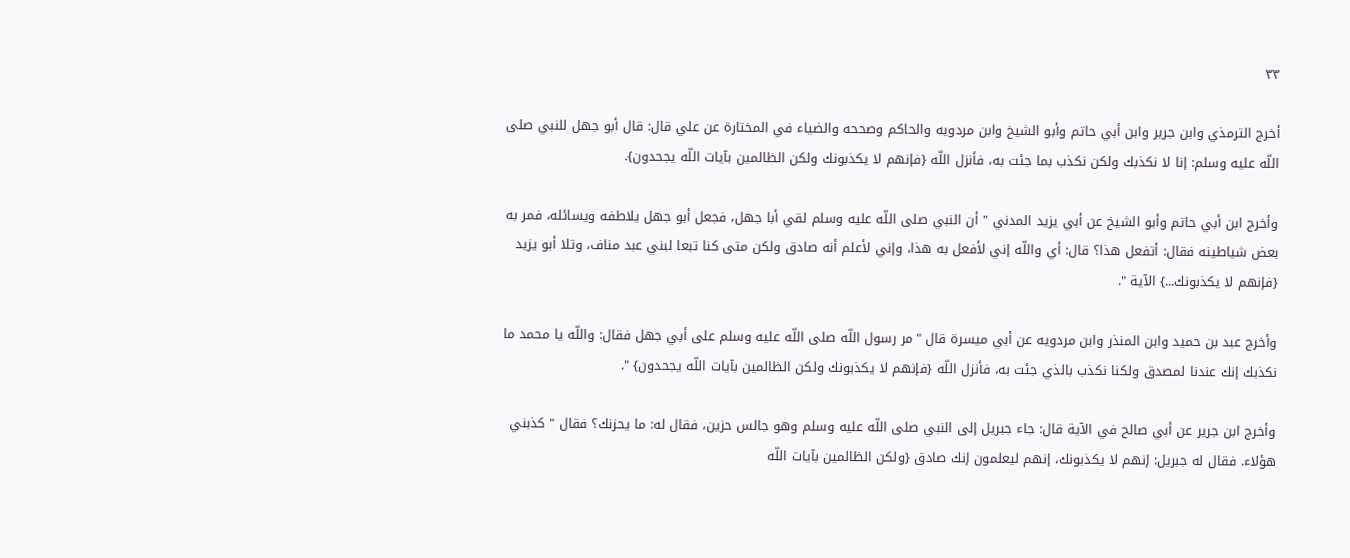٣٣

أخرج الترمذي وابن جرير وابن أبي حاتم وأبو الشيخ وابن مردويه والحاكم وصححه والضياء في المختارة عن علي قال: قال أبو جهل للنبي صلى اللّه عليه وسلم: إنا لا نكذبك ولكن نكذب بما جئت به، فأنزل اللّه {فإنهم لا يكذبونك ولكن الظالمين بآيات اللّه يجحدون}.

وأخرج ابن أبي حاتم وأبو الشيخ عن أبي يزيد المدني " أن النبي صلى اللّه عليه وسلم لقي أبا جهل، فجعل أبو جهل يلاطفه ويسائله، فمر به بعض شياطينه فقال: أتفعل هذا؟ قال: أي واللّه إني لأفعل به هذا، وإني لأعلم أنه صادق ولكن متى كنا تبعا لبني عبد مناف، وتلا أبو يزيد {فإنهم لا يكذبونك...} الآية ".

وأخرج عبد بن حميد وابن المنذر وابن مردويه عن أبي ميسرة قال "مر رسول اللّه صلى اللّه عليه وسلم على أبي جهل فقال: واللّه يا محمد ما نكذبك إنك عندنا لمصدق ولكنا نكذب بالذي جئت به، فأنزل اللّه {فإنهم لا يكذبونك ولكن الظالمين بآيات اللّه يجحدون} ".

وأخرج ابن جرير عن أبي صالح في الآية قال: جاء جبريل إلى النبي صلى اللّه عليه وسلم وهو جالس حزين، فقال له: ما يحزنك؟ فقال " كذبني هؤلاء. فقال له جبريل: إنهم لا يكذبونك، إنهم ليعلمون إنك صادق {ولكن الظالمين بآيات اللّه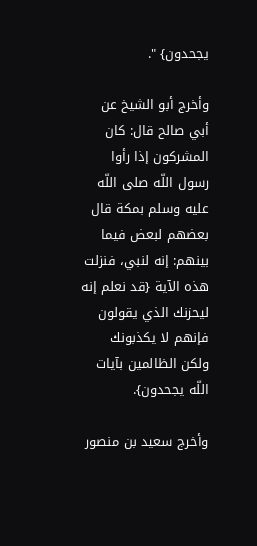يجحدون} ".

وأخرج أبو الشيخ عن أبي صالح قال: كان المشركون إذا رأوا رسول اللّه صلى اللّه عليه وسلم بمكة قال بعضهم لبعض فيما بينهم: إنه لنبي، فنزلت هذه الآية {قد نعلم إنه ليحزنك الذي يقولون فإنهم لا يكذبونك ولكن الظالمين بآيات اللّه يجحدون}.

وأخرج سعيد بن منصور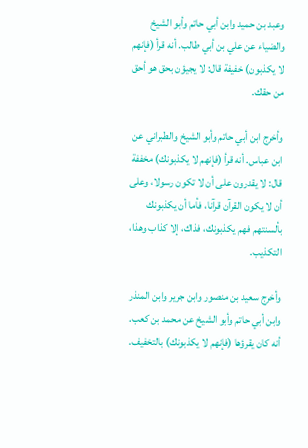وعبد بن حميد وابن أبي حاتم وأبو الشيخ والضياء عن علي بن أبي طالب. أنه قرأ (فإنهم لا يكذبون) خفيفة قال: لا يجيؤن بحق هو أحق من حقك.

وأخرج ابن أبي حاتم وأبو الشيخ والطبراني عن ابن عباس. أنه قرأ (فإنهم لا يكذبونك) مخففة قال: لا يقدرون على أن لا تكون رسولا، وعلى أن لا يكون القرآن قرآنا، فأما أن يكذبونك بألسنتهم فهم يكذبونك، فذاك، إلا كذاب وهذا، التكذيب.

وأخرج سعيد بن منصور وابن جرير وابن المنذر وابن أبي حاتم وأبو الشيخ عن محمد بن كعب. أنه كان يقرؤها (فإنهم لا يكذبونك) بالتخفيف.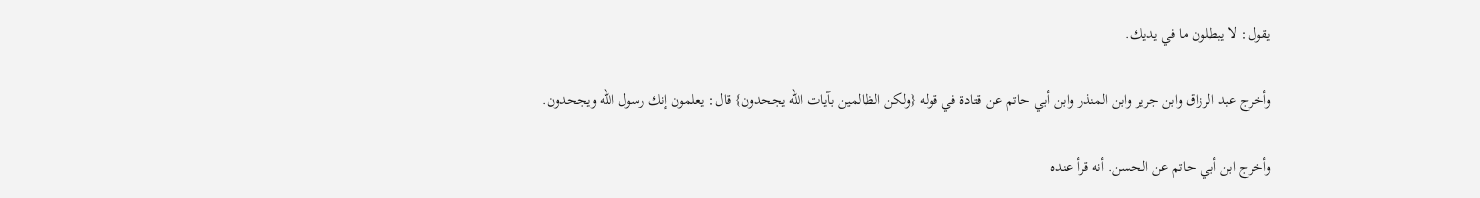يقول: لا يبطلون ما في يديك.

وأخرج عبد الرزاق وابن جرير وابن المنذر وابن أبي حاتم عن قتادة في قوله {ولكن الظالمين بآيات اللّه يجحدون} قال: يعلمون إنك رسول اللّه ويجحدون.

وأخرج ابن أبي حاتم عن الحسن. أنه قرأ عنده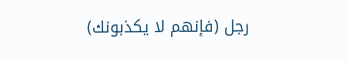رجل (فإنهم لا يكذبونك)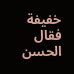خفيفة فقال الحسن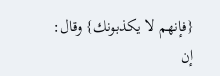{فإنهم لا يكذبونك} وقال: إن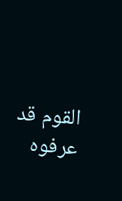القوم قد عرفوه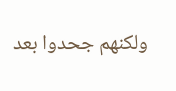ولكنهم جحدوا بعد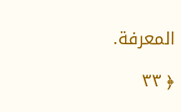المعرفة.

﴿ ٣٣